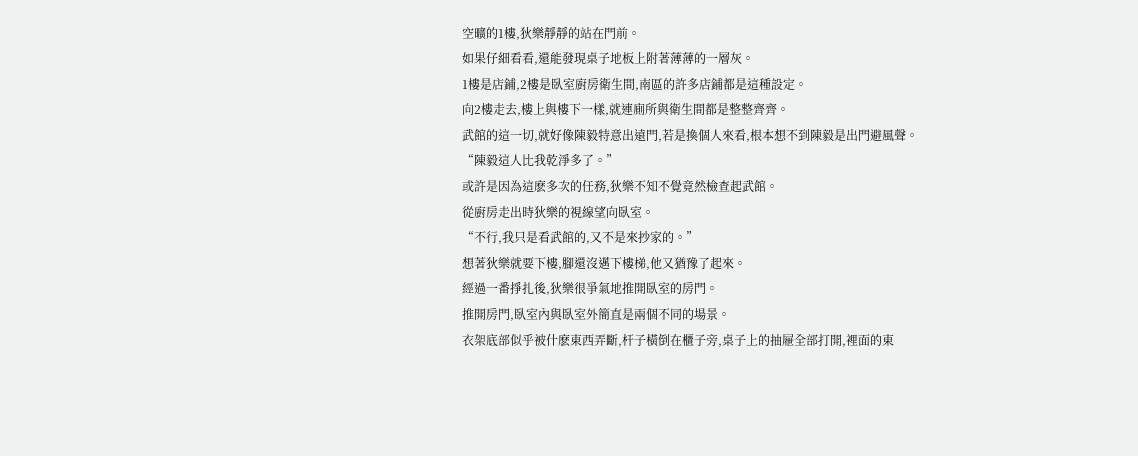空曠的1樓,狄樂靜靜的站在門前。
如果仔細看看,還能發現桌子地板上附著薄薄的一層灰。
1樓是店鋪,2樓是臥室廚房衛生間,南區的許多店鋪都是這種設定。
向2樓走去,樓上與樓下一樣,就連廁所與衛生間都是整整齊齊。
武館的這一切,就好像陳毅特意出遠門,若是換個人來看,根本想不到陳毅是出門避風聲。
“陳毅這人比我乾淨多了。”
或許是因為這麽多次的任務,狄樂不知不覺竟然檢查起武館。
從廚房走出時狄樂的視線望向臥室。
“不行,我只是看武館的,又不是來抄家的。”
想著狄樂就要下樓,腳還沒邁下樓梯,他又猶豫了起來。
經過一番掙扎後,狄樂很爭氣地推開臥室的房門。
推開房門,臥室內與臥室外簡直是兩個不同的場景。
衣架底部似乎被什麽東西弄斷,杆子橫倒在櫃子旁,桌子上的抽屜全部打開,裡面的東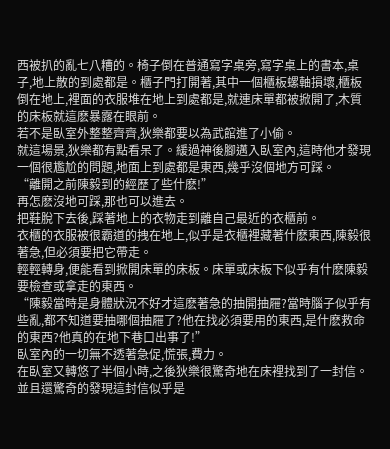西被扒的亂七八糟的。椅子倒在普通寫字桌旁,寫字桌上的書本,桌子,地上散的到處都是。櫃子門打開著,其中一個櫃板螺軸損壞,櫃板倒在地上,裡面的衣服堆在地上到處都是,就連床單都被掀開了,木質的床板就這麽暴露在眼前。
若不是臥室外整整齊齊,狄樂都要以為武館進了小偷。
就這場景,狄樂都有點看呆了。緩過神後腳邁入臥室內,這時他才發現一個很尷尬的問題,地面上到處都是東西,幾乎沒個地方可踩。
“離開之前陳毅到的經歷了些什麽!”
再怎麽沒地可踩,那也可以進去。
把鞋脫下去後,踩著地上的衣物走到離自己最近的衣櫃前。
衣櫃的衣服被很霸道的拽在地上,似乎是衣櫃裡藏著什麽東西,陳毅很著急,但必須要把它帶走。
輕輕轉身,便能看到掀開床單的床板。床單或床板下似乎有什麽陳毅要檢查或拿走的東西。
“陳毅當時是身體狀況不好才這麽著急的抽開抽屜?當時腦子似乎有些亂,都不知道要抽哪個抽屜了?他在找必須要用的東西,是什麽救命的東西?他真的在地下巷口出事了!”
臥室內的一切無不透著急促,慌張,費力。
在臥室又轉悠了半個小時,之後狄樂很驚奇地在床裡找到了一封信。
並且還驚奇的發現這封信似乎是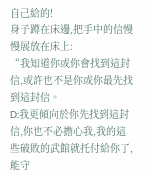自己給的!
身子蹲在床邊,把手中的信慢慢展放在床上:
“我知道你或你會找到這封信,或許也不是你或你最先找到這封信。
D:我更傾向於你先找到這封信,你也不必擔心我,我的這些破敗的武館就托付給你了,能守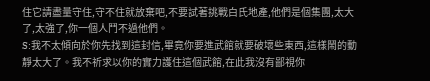住它請盡量守住,守不住就放棄吧,不要試著挑戰白氏地產,他們是個集團,太大了,太強了,你一個人鬥不過他們。
S:我不太傾向於你先找到這封信,畢竟你要進武館就要破壞些東西,這樣鬧的動靜太大了。我不祈求以你的實力護住這個武館,在此我沒有鄙視你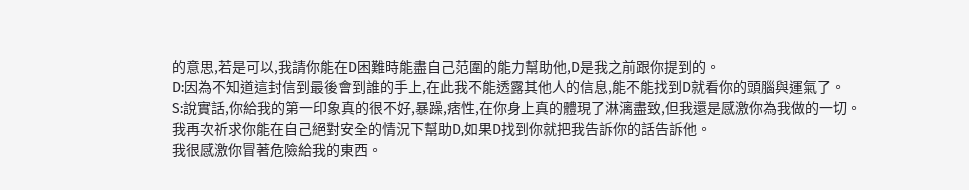的意思,若是可以,我請你能在D困難時能盡自己范圍的能力幫助他,D是我之前跟你提到的。
D:因為不知道這封信到最後會到誰的手上,在此我不能透露其他人的信息,能不能找到D就看你的頭腦與運氣了。
S:說實話,你給我的第一印象真的很不好,暴躁,痞性,在你身上真的體現了淋漓盡致,但我還是感激你為我做的一切。
我再次祈求你能在自己絕對安全的情況下幫助D,如果D找到你就把我告訴你的話告訴他。
我很感激你冒著危險給我的東西。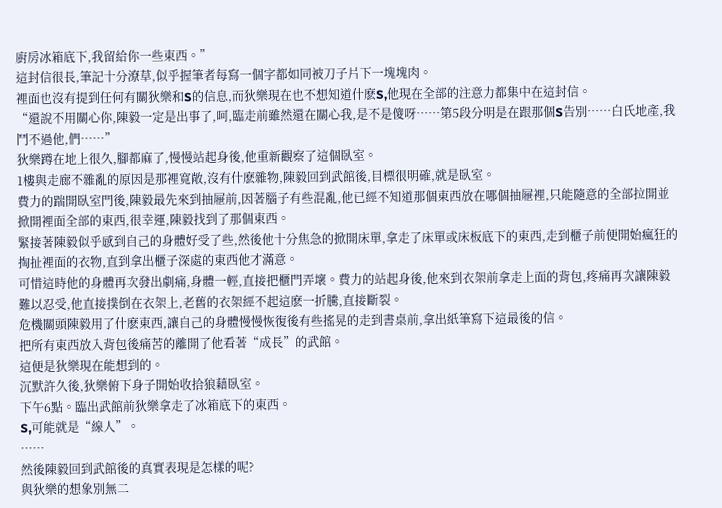廚房冰箱底下,我留給你一些東西。”
這封信很長,筆記十分潦草,似乎握筆者每寫一個字都如同被刀子片下一塊塊肉。
裡面也沒有提到任何有關狄樂和S的信息,而狄樂現在也不想知道什麽S,他現在全部的注意力都集中在這封信。
“還說不用關心你,陳毅一定是出事了,呵,臨走前雖然還在關心我,是不是傻呀……第5段分明是在跟那個S告別……白氏地產,我鬥不過他,們……”
狄樂蹲在地上很久,腳都麻了,慢慢站起身後,他重新觀察了這個臥室。
1樓與走廊不雜亂的原因是那裡寬敞,沒有什麽雜物,陳毅回到武館後,目標很明確,就是臥室。
費力的踹開臥室門後,陳毅最先來到抽屜前,因著腦子有些混亂,他已經不知道那個東西放在哪個抽屜裡,只能隨意的全部拉開並掀開裡面全部的東西,很幸運,陳毅找到了那個東西。
緊接著陳毅似乎感到自己的身體好受了些,然後他十分焦急的掀開床單,拿走了床單或床板底下的東西,走到櫃子前便開始瘋狂的掏扯裡面的衣物,直到拿出櫃子深處的東西他才滿意。
可惜這時他的身體再次發出劇痛,身體一輕,直接把櫃門弄壞。費力的站起身後,他來到衣架前拿走上面的背包,疼痛再次讓陳毅難以忍受,他直接撲倒在衣架上,老舊的衣架經不起這麽一折騰,直接斷裂。
危機關頭陳毅用了什麽東西,讓自己的身體慢慢恢復後有些搖晃的走到書桌前,拿出紙筆寫下這最後的信。
把所有東西放入背包後痛苦的離開了他看著“成長”的武館。
這便是狄樂現在能想到的。
沉默許久後,狄樂俯下身子開始收拾狼藉臥室。
下午6點。臨出武館前狄樂拿走了冰箱底下的東西。
S,可能就是“線人”。
……
然後陳毅回到武館後的真實表現是怎樣的呢?
與狄樂的想象別無二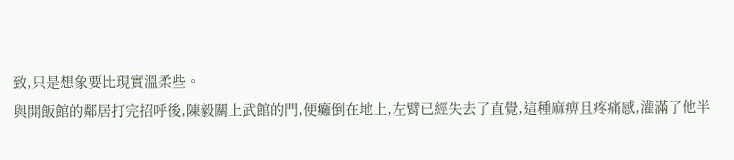致,只是想象要比現實溫柔些。
與開飯館的鄰居打完招呼後,陳毅關上武館的門,便癱倒在地上,左臂已經失去了直覺,這種麻痹且疼痛感,灌滿了他半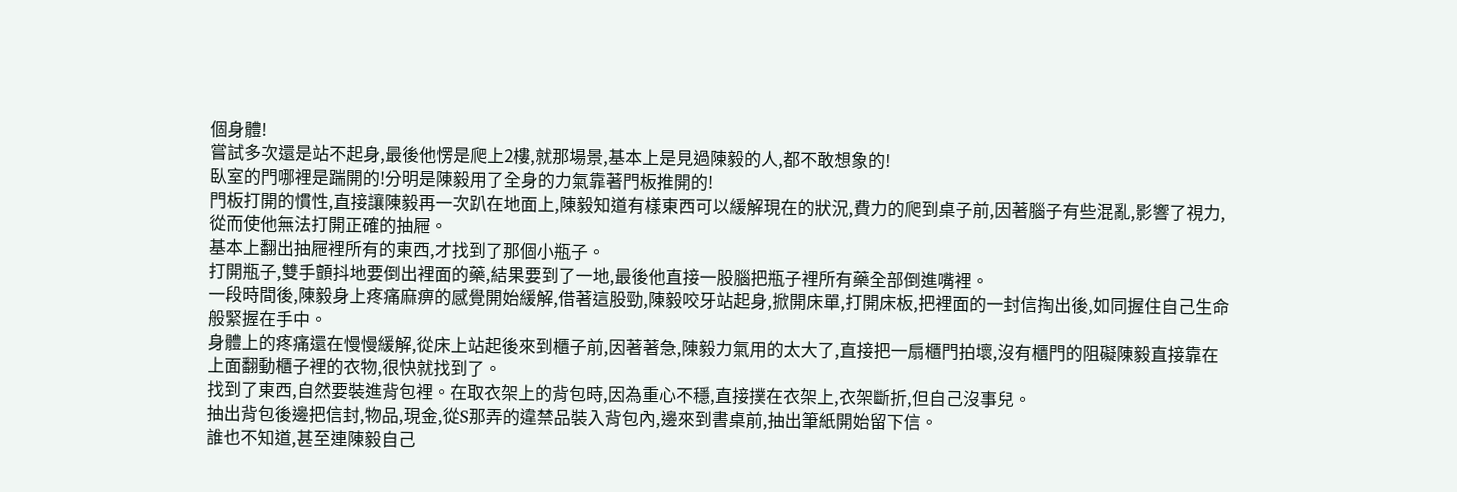個身體!
嘗試多次還是站不起身,最後他愣是爬上2樓,就那場景,基本上是見過陳毅的人,都不敢想象的!
臥室的門哪裡是踹開的!分明是陳毅用了全身的力氣靠著門板推開的!
門板打開的慣性,直接讓陳毅再一次趴在地面上,陳毅知道有樣東西可以緩解現在的狀況,費力的爬到桌子前,因著腦子有些混亂,影響了視力,從而使他無法打開正確的抽屜。
基本上翻出抽屜裡所有的東西,才找到了那個小瓶子。
打開瓶子,雙手顫抖地要倒出裡面的藥,結果要到了一地,最後他直接一股腦把瓶子裡所有藥全部倒進嘴裡。
一段時間後,陳毅身上疼痛麻痹的感覺開始緩解,借著這股勁,陳毅咬牙站起身,掀開床單,打開床板,把裡面的一封信掏出後,如同握住自己生命般緊握在手中。
身體上的疼痛還在慢慢緩解,從床上站起後來到櫃子前,因著著急,陳毅力氣用的太大了,直接把一扇櫃門拍壞,沒有櫃門的阻礙陳毅直接靠在上面翻動櫃子裡的衣物,很快就找到了。
找到了東西,自然要裝進背包裡。在取衣架上的背包時,因為重心不穩,直接撲在衣架上,衣架斷折,但自己沒事兒。
抽出背包後邊把信封,物品,現金,從S那弄的違禁品裝入背包內,邊來到書桌前,抽出筆紙開始留下信。
誰也不知道,甚至連陳毅自己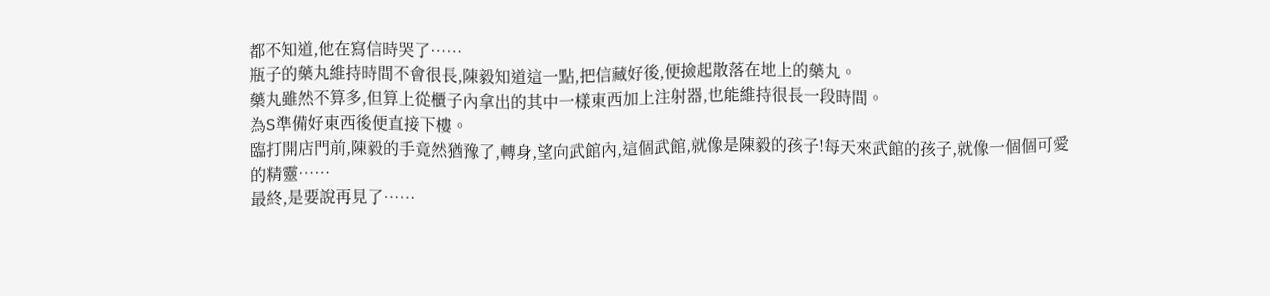都不知道,他在寫信時哭了……
瓶子的藥丸維持時間不會很長,陳毅知道這一點,把信藏好後,便撿起散落在地上的藥丸。
藥丸雖然不算多,但算上從櫃子內拿出的其中一樣東西加上注射器,也能維持很長一段時間。
為S準備好東西後便直接下樓。
臨打開店門前,陳毅的手竟然猶豫了,轉身,望向武館內,這個武館,就像是陳毅的孩子!每天來武館的孩子,就像一個個可愛的精靈……
最終,是要說再見了……